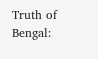Truth of Bengal: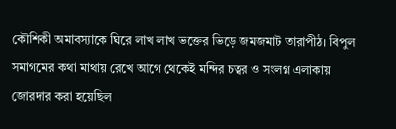কৌশিকী অমাবস্যাকে ঘিরে লাখ লাখ ভক্তের ভিড়ে জমজমাট তারাপীঠ। বিপুল সমাগমের কথা মাথায় রেখে আগে থেকেই মন্দির চত্বর ও সংলগ্ন এলাকায় জোরদার করা হয়েছিল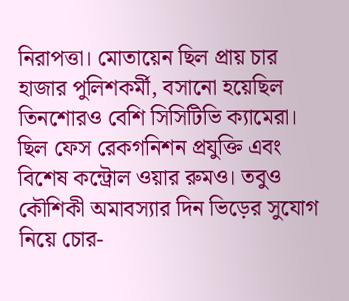নিরাপত্তা। মোতায়েন ছিল প্রায় চার হাজার পুলিশকর্মী, বসানো হয়েছিল তিনশোরও বেশি সিসিটিভি ক্যামেরা। ছিল ফেস রেকগনিশন প্রযুক্তি এবং বিশেষ কন্ট্রোল ওয়ার রুমও। তবুও কৌশিকী অমাবস্যার দিন ভিড়ের সুযোগ নিয়ে চোর-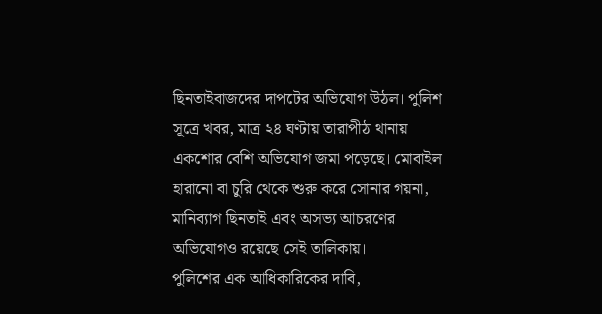ছিনতাইবাজদের দাপটের অভিযোগ উঠল। পুলিশ সূত্রে খবর, মাত্র ২৪ ঘণ্টায় তারাপীঠ থানায় একশোর বেশি অভিযোগ জমা পড়েছে। মোবাইল হারানো বা চুরি থেকে শুরু করে সোনার গয়না, মানিব্যাগ ছিনতাই এবং অসভ্য আচরণের অভিযোগও রয়েছে সেই তালিকায়।
পুলিশের এক আধিকারিকের দাবি,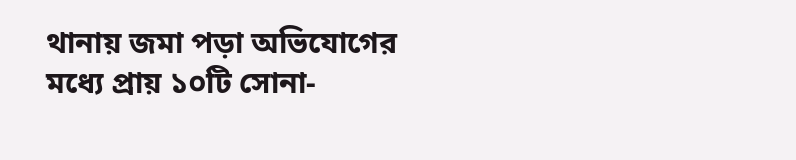থানায় জমা পড়া অভিযোগের মধ্যে প্রায় ১০টি সোনা-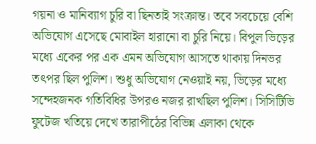গয়না ও মানিব্যাগ চুরি বা ছিনতাই সংক্রান্ত। তবে সবচেয়ে বেশি অভিযোগ এসেছে মোবাইল হারানো বা চুরি নিয়ে। বিপুল ভিড়ের মধ্যে একের পর এক এমন অভিযোগ আসতে থাকায় দিনভর তৎপর ছিল পুলিশ। শুধু অভিযোগ নেওয়াই নয়, ভিড়ের মধ্যে সন্দেহজনক গতিবিধির উপরও নজর রাখছিল পুলিশ। সিসিটিভি ফুটেজ খতিয়ে দেখে তারাপীঠের বিভিন্ন এলাকা থেকে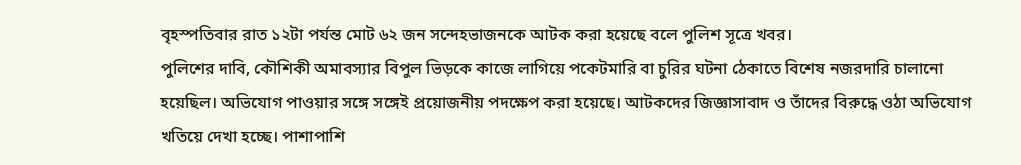বৃহস্পতিবার রাত ১২টা পর্যন্ত মোট ৬২ জন সন্দেহভাজনকে আটক করা হয়েছে বলে পুলিশ সূত্রে খবর।
পুলিশের দাবি, কৌশিকী অমাবস্যার বিপুল ভিড়কে কাজে লাগিয়ে পকেটমারি বা চুরির ঘটনা ঠেকাতে বিশেষ নজরদারি চালানো হয়েছিল। অভিযোগ পাওয়ার সঙ্গে সঙ্গেই প্রয়োজনীয় পদক্ষেপ করা হয়েছে। আটকদের জিজ্ঞাসাবাদ ও তাঁদের বিরুদ্ধে ওঠা অভিযোগ খতিয়ে দেখা হচ্ছে। পাশাপাশি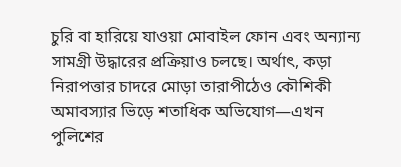চুরি বা হারিয়ে যাওয়া মোবাইল ফোন এবং অন্যান্য সামগ্রী উদ্ধারের প্রক্রিয়াও চলছে। অর্থাৎ, কড়া নিরাপত্তার চাদরে মোড়া তারাপীঠেও কৌশিকী অমাবস্যার ভিড়ে শতাধিক অভিযোগ—এখন পুলিশের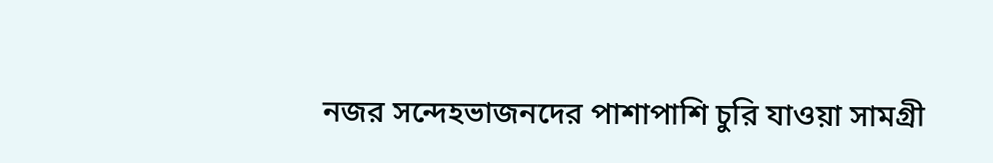নজর সন্দেহভাজনদের পাশাপাশি চুরি যাওয়া সামগ্রী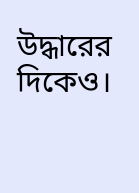উদ্ধারের দিকেও।